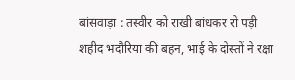बांसवाड़ा : तस्वीर को राखी बांधकर रो पड़ी शहीद भदौरिया की बहन, भाई के दोस्तों ने रक्षा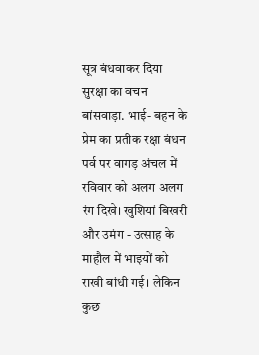सूत्र बंधवाकर दिया सुरक्षा का वचन
बांसवाड़ा. भाई- बहन के प्रेम का प्रतीक रक्षा बंधन पर्व पर वागड़ अंचल में रविवार को अलग अलग रंग दिखे। खुशियां बिखरी और उमंग - उत्साह के माहौल में भाइयों को राखी बांधी गई। लेकिन कुछ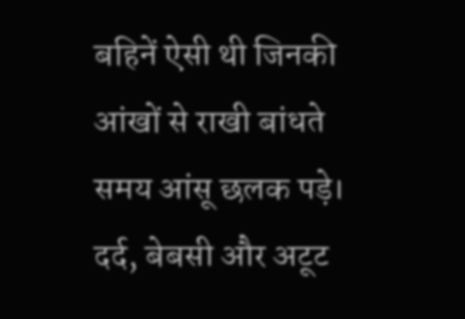बहिनें ऐसी थी जिनकी आंखों से राखी बांधते समय आंसू छलक पड़े। दर्द, बेबसी और अटूट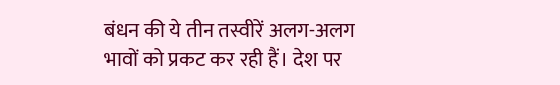बंधन की ये तीन तस्वीरें अलग-अलग भावों को प्रकट कर रही हैं। देश पर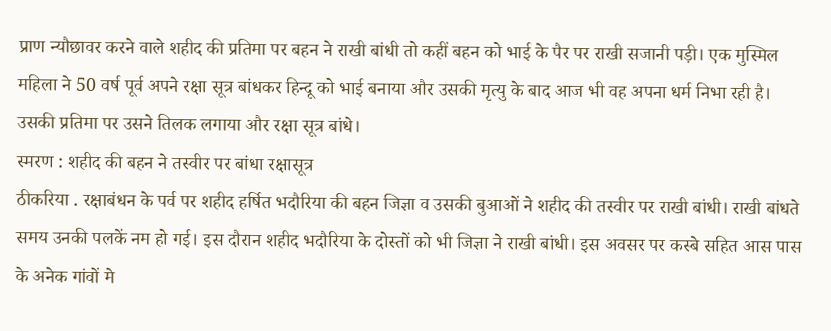प्राण न्यौछावर करने वाले शहीद की प्रतिमा पर बहन ने राखी बांधी तो कहीं बहन को भाई के पैर पर राखी सजानी पड़ी। एक मुस्मिल महिला ने 50 वर्ष पूर्व अपने रक्षा सूत्र बांधकर हिन्दू को भाई बनाया और उसकी मृत्यु के बाद आज भी वह अपना धर्म निभा रही है। उसकी प्रतिमा पर उसने तिलक लगाया और रक्षा सूत्र बांधे।
स्मरण : शहीद की बहन ने तस्वीर पर बांधा रक्षासूत्र
ठीकरिया . रक्षाबंधन के पर्व पर शहीद हर्षित भदौरिया की बहन जिज्ञा व उसकी बुआओं ने शहीद की तस्वीर पर राखी बांधी। राखी बांधते समय उनकी पलकें नम हो गई। इस दौरान शहीद भदौरिया के दोस्तों को भी जिज्ञा ने राखी बांधी। इस अवसर पर कस्बे सहित आस पास के अनेक गांवों मे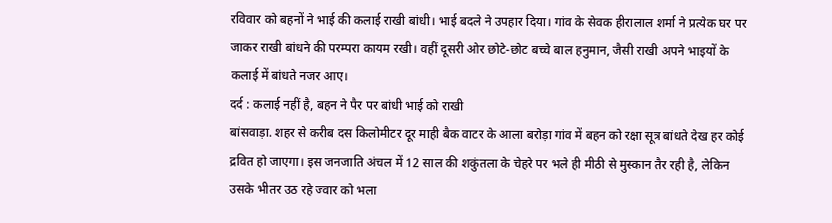रविवार को बहनों ने भाई की कलाई राखी बांधी। भाई बदले ने उपहार दिया। गांव के सेवक हीरालाल शर्मा ने प्रत्येक घर पर जाकर राखी बांधने की परम्परा कायम रखी। वहीं दूसरी ओर छोटे-छोट बच्चे बाल हनुमान, जैसी राखी अपने भाइयों के कलाई में बांधते नजर आए।
दर्द : कलाई नहीं है, बहन ने पैर पर बांधी भाई को राखी
बांसवाड़ा. शहर से करीब दस किलोमीटर दूर माही बैक वाटर के आला बरोड़ा गांव में बहन को रक्षा सूत्र बांधते देख हर कोई द्रवित हो जाएगा। इस जनजाति अंचल में 12 साल की शकुंतला के चेहरे पर भले ही मीठी से मुस्कान तैर रही है, लेकिन उसके भीतर उठ रहे ज्वार को भला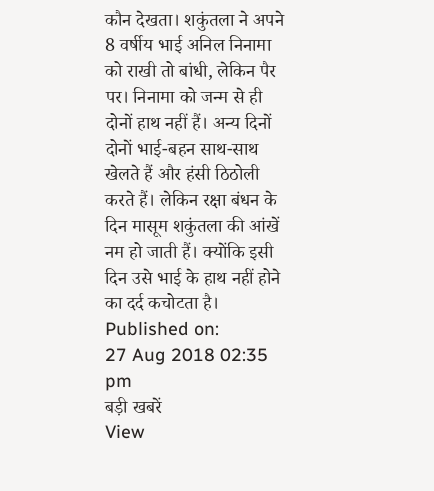कौन देखता। शकुंतला ने अपने 8 वर्षीय भाई अनिल निनामा को राखी तो बांधी, लेकिन पैर पर। निनामा को जन्म से ही दोनों हाथ नहीं हैं। अन्य दिनों दोनों भाई-बहन साथ-साथ खेलते हैं और हंसी ठिठोली करते हैं। लेकिन रक्षा बंधन के दिन मासूम शकुंतला की आंखें नम हो जाती हैं। क्योंकि इसी दिन उसे भाई के हाथ नहीं होने का दर्द कचोटता है।
Published on:
27 Aug 2018 02:35 pm
बड़ी खबरें
View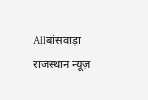Allबांसवाड़ा
राजस्थान न्यूज़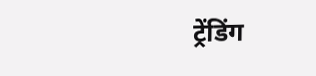ट्रेंडिंग